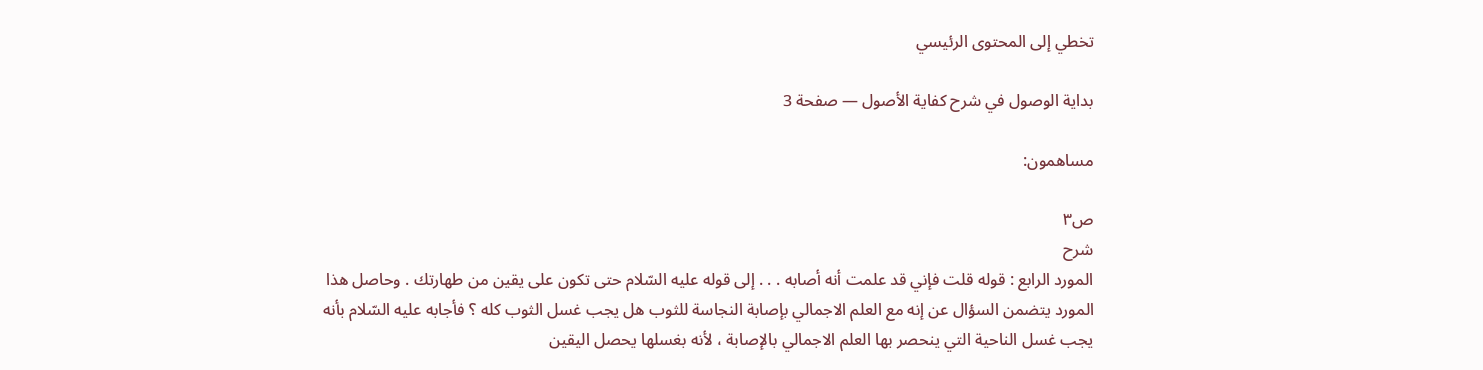تخطي إلى المحتوى الرئيسي

بداية الوصول في شرح كفاية الأصول — صفحة 3

مساهمون:

ص٣
شرح
المورد الرابع : قوله قلت فإني قد علمت أنه أصابه . . . إلى قوله عليه السّلام حتى تكون على يقين من طهارتك . وحاصل هذا المورد يتضمن السؤال عن إنه مع العلم الاجمالي بإصابة النجاسة للثوب هل يجب غسل الثوب كله ؟ فأجابه عليه السّلام بأنه يجب غسل الناحية التي ينحصر بها العلم الاجمالي بالإصابة ، لأنه بغسلها يحصل اليقين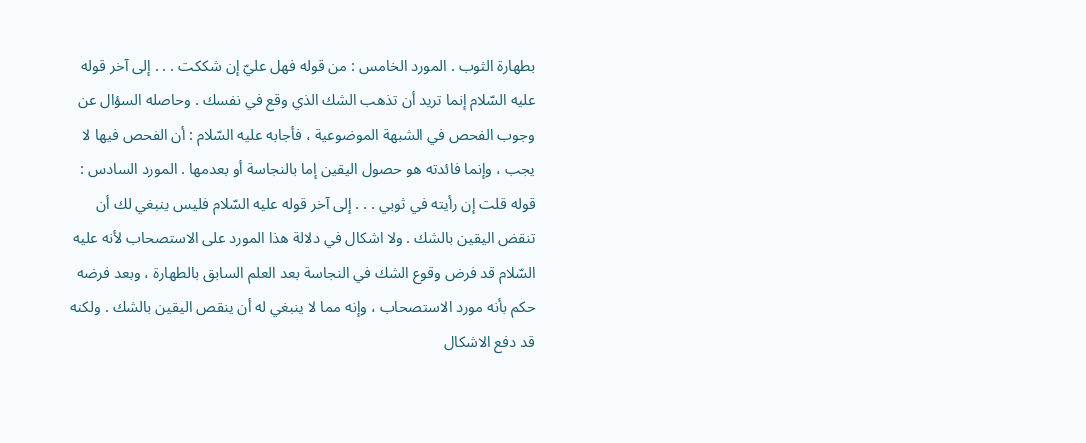بطهارة الثوب . المورد الخامس : من قوله فهل عليّ إن شككت . . . إلى آخر قوله عليه السّلام إنما تريد أن تذهب الشك الذي وقع في نفسك . وحاصله السؤال عن وجوب الفحص في الشبهة الموضوعية ، فأجابه عليه السّلام : أن الفحص فيها لا يجب ، وإنما فائدته هو حصول اليقين إما بالنجاسة أو بعدمها . المورد السادس : قوله قلت إن رأيته في ثوبي . . . إلى آخر قوله عليه السّلام فليس ينبغي لك أن تنقض اليقين بالشك . ولا اشكال في دلالة هذا المورد على الاستصحاب لأنه عليه السّلام قد فرض وقوع الشك في النجاسة بعد العلم السابق بالطهارة ، وبعد فرضه حكم بأنه مورد الاستصحاب ، وإنه مما لا ينبغي له أن ينقص اليقين بالشك . ولكنه قد دفع الاشكال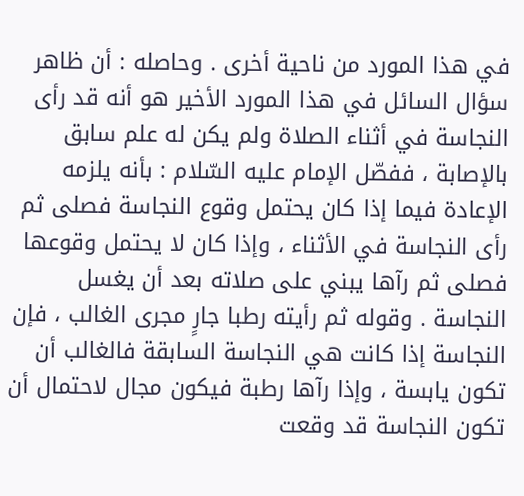في هذا المورد من ناحية أخرى . وحاصله : أن ظاهر سؤال السائل في هذا المورد الأخير هو أنه قد رأى النجاسة في أثناء الصلاة ولم يكن له علم سابق بالإصابة ، ففصّل الإمام عليه السّلام : بأنه يلزمه الإعادة فيما إذا كان يحتمل وقوع النجاسة فصلى ثم رأى النجاسة في الأثناء ، وإذا كان لا يحتمل وقوعها فصلى ثم رآها يبني على صلاته بعد أن يغسل النجاسة . وقوله ثم رأيته رطبا جارٍ مجرى الغالب ، فإن النجاسة إذا كانت هي النجاسة السابقة فالغالب أن تكون يابسة ، وإذا رآها رطبة فيكون مجال لاحتمال أن تكون النجاسة قد وقعت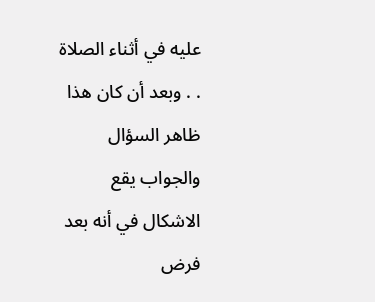عليه في أثناء الصلاة . . وبعد أن كان هذا ظاهر السؤال والجواب يقع الاشكال في أنه بعد فرض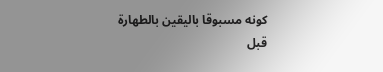كونه مسبوقا باليقين بالطهارة قبل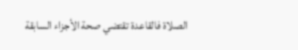الصلاة فالقاعدة تقتضي صحة الأجزاء السابقة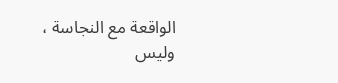الواقعة مع النجاسة ، وليس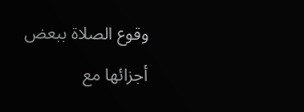وقوع الصلاة ببعض أجزائها مع